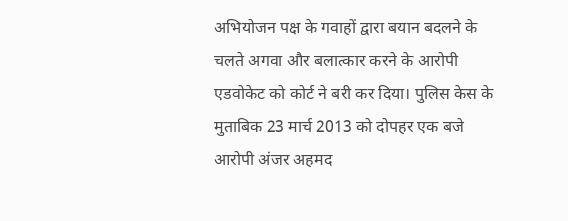अभियोजन पक्ष के गवाहों द्वारा बयान बदलने के चलते अगवा और बलात्कार करने के आरोपी एडवोकेट को कोर्ट ने बरी कर दिया। पुलिस केस के मुताबिक 23 मार्च 2013 को दोपहर एक बजे आरोपी अंजर अहमद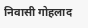निवासी गोहलाद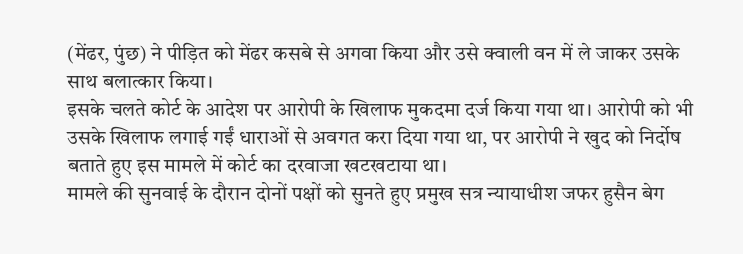(मेंढर, पुंछ) ने पीड़ित को मेंढर कसबे से अगवा किया और उसे क्वाली वन में ले जाकर उसके साथ बलात्कार किया।
इसके चलते कोर्ट के आदेश पर आरोपी के खिलाफ मुकदमा दर्ज किया गया था। आरोपी को भी उसके खिलाफ लगाई गईं धाराओं से अवगत करा दिया गया था, पर आरोपी ने खुद को निर्दोष बताते हुए इस मामले में कोर्ट का दरवाजा खटखटाया था।
मामले की सुनवाई के दौरान दोनों पक्षों को सुनते हुए प्रमुख सत्र न्यायाधीश जफर हुसैन बेग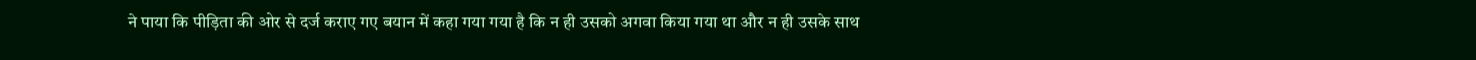ने पाया कि पीड़िता की ओर से दर्ज कराए गए बयान में कहा गया गया है कि न ही उसको अगवा किया गया था और न ही उसके साथ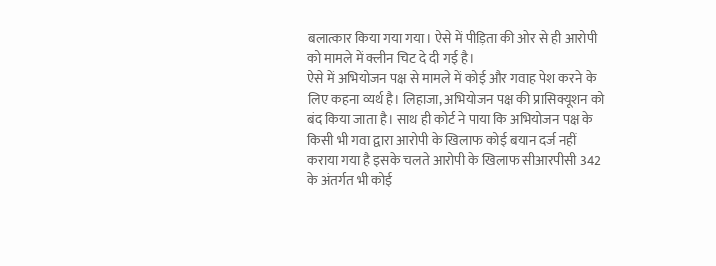बलात्कार किया गया गया। ऐसे में पीड़िता की ओर से ही आरोपी को मामले में क्लीन चिट दे दी गई है।
ऐसे में अभियोजन पक्ष से मामले में कोई और गवाह पेश करने के लिए कहना व्यर्थ है। लिहाजा, अभियोजन पक्ष की प्रासिक्यूशन को बंद किया जाता है। साथ ही कोर्ट ने पाया कि अभियोजन पक्ष के किसी भी गवा द्वारा आरोपी के खिलाफ कोई बयान दर्ज नहीं कराया गया है इसके चलते आरोपी के खिलाफ सीआरपीसी 342 के अंतर्गत भी कोई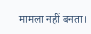मामला नहीं बनता।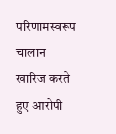परिणामस्वरूप चालान खारिज करते हुए आरोपी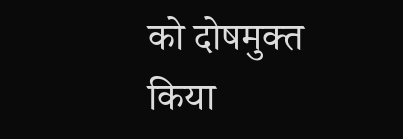को दोषमुक्त किया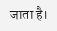जाता है।